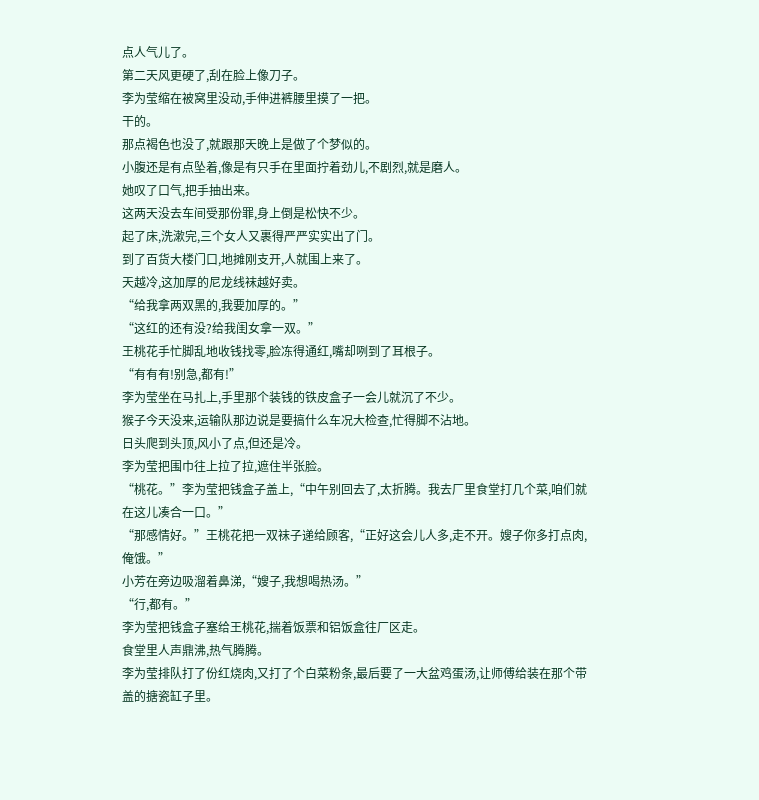点人气儿了。
第二天风更硬了,刮在脸上像刀子。
李为莹缩在被窝里没动,手伸进裤腰里摸了一把。
干的。
那点褐色也没了,就跟那天晚上是做了个梦似的。
小腹还是有点坠着,像是有只手在里面拧着劲儿,不剧烈,就是磨人。
她叹了口气,把手抽出来。
这两天没去车间受那份罪,身上倒是松快不少。
起了床,洗漱完,三个女人又裹得严严实实出了门。
到了百货大楼门口,地摊刚支开,人就围上来了。
天越冷,这加厚的尼龙线袜越好卖。
“给我拿两双黑的,我要加厚的。”
“这红的还有没?给我闺女拿一双。”
王桃花手忙脚乱地收钱找零,脸冻得通红,嘴却咧到了耳根子。
“有有有!别急,都有!”
李为莹坐在马扎上,手里那个装钱的铁皮盒子一会儿就沉了不少。
猴子今天没来,运输队那边说是要搞什么车况大检查,忙得脚不沾地。
日头爬到头顶,风小了点,但还是冷。
李为莹把围巾往上拉了拉,遮住半张脸。
“桃花。”李为莹把钱盒子盖上,“中午别回去了,太折腾。我去厂里食堂打几个菜,咱们就在这儿凑合一口。”
“那感情好。”王桃花把一双袜子递给顾客,“正好这会儿人多,走不开。嫂子你多打点肉,俺饿。”
小芳在旁边吸溜着鼻涕,“嫂子,我想喝热汤。”
“行,都有。”
李为莹把钱盒子塞给王桃花,揣着饭票和铝饭盒往厂区走。
食堂里人声鼎沸,热气腾腾。
李为莹排队打了份红烧肉,又打了个白菜粉条,最后要了一大盆鸡蛋汤,让师傅给装在那个带盖的搪瓷缸子里。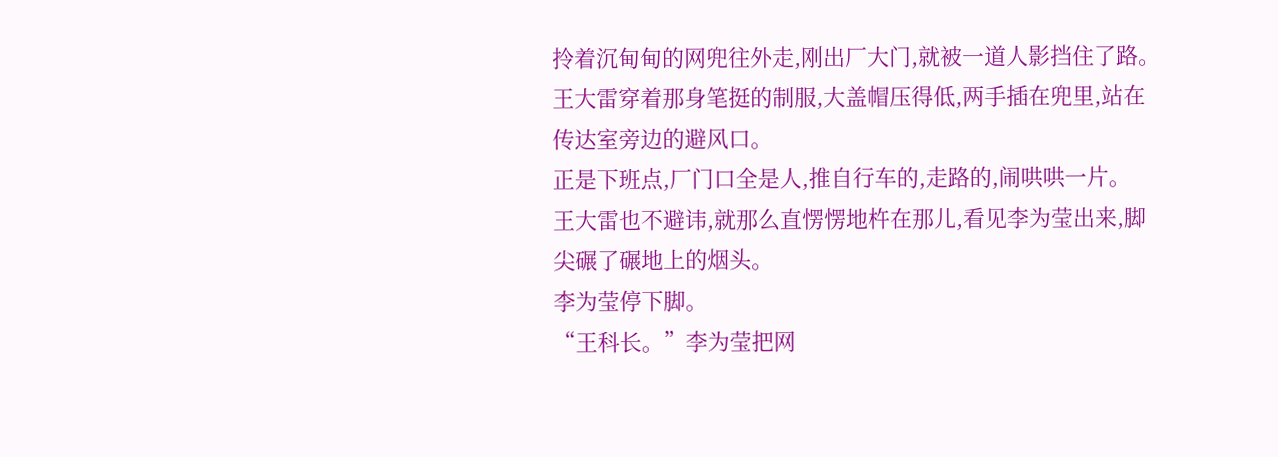拎着沉甸甸的网兜往外走,刚出厂大门,就被一道人影挡住了路。
王大雷穿着那身笔挺的制服,大盖帽压得低,两手插在兜里,站在传达室旁边的避风口。
正是下班点,厂门口全是人,推自行车的,走路的,闹哄哄一片。
王大雷也不避讳,就那么直愣愣地杵在那儿,看见李为莹出来,脚尖碾了碾地上的烟头。
李为莹停下脚。
“王科长。”李为莹把网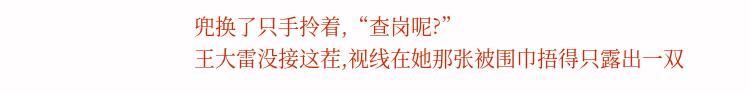兜换了只手拎着,“查岗呢?”
王大雷没接这茬,视线在她那张被围巾捂得只露出一双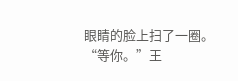眼睛的脸上扫了一圈。
“等你。”王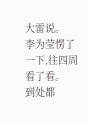大雷说。
李为莹愣了一下,往四周看了看。
到处都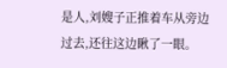是人,刘嫂子正推着车从旁边过去,还往这边瞅了一眼。